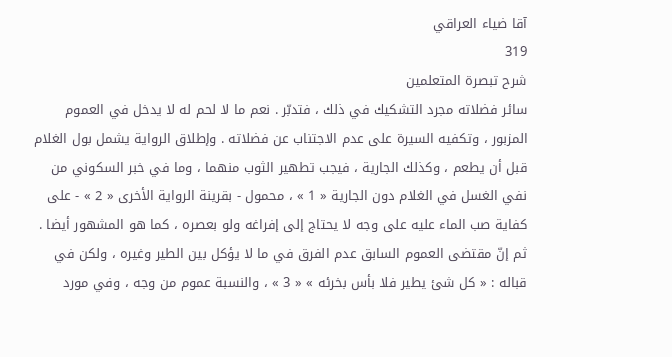آقا ضياء العراقي
319
شرح تبصرة المتعلمين
سائر فضلاته مجرد التشكيك في ذلك ، فتدبّر . نعم ما لا لحم له لا يدخل في العموم المزبور ، وتكفيه السيرة على عدم الاجتناب عن فضلاته . وإطلاق الرواية يشمل بول الغلام قبل أن يطعم ، وكذلك الجارية ، فيجب تطهير الثوب منهما ، وما في خبر السكوني من نفي الغسل في الغلام دون الجارية « 1 » ، محمول - بقرينة الرواية الأخرى « 2 » - على كفاية صب الماء عليه على وجه لا يحتاج إلى إفراغه ولو بعصره ، كما هو المشهور أيضا . ثم إنّ مقتضى العموم السابق عدم الفرق في ما لا يؤكل بين الطير وغيره ، ولكن في قباله : « كل شئ يطير فلا بأس بخرئه » « 3 » ، والنسبة عموم من وجه ، وفي مورد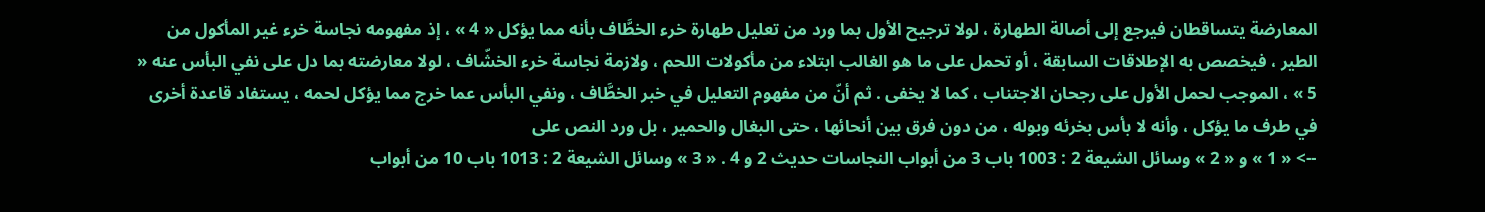المعارضة يتساقطان فيرجع إلى أصالة الطهارة ، لولا ترجيح الأول بما ورد من تعليل طهارة خرء الخطَّاف بأنه مما يؤكل « 4 » ، إذ مفهومه نجاسة خرء غير المأكول من الطير ، فيخصص به الإطلاقات السابقة ، أو تحمل على ما هو الغالب ابتلاء من مأكولات اللحم ، ولازمة نجاسة خرء الخشّاف ، لولا معارضته بما دل على نفي البأس عنه « 5 » ، الموجب لحمل الأول على رجحان الاجتناب ، كما لا يخفى . ثم أنّ من مفهوم التعليل في خبر الخطَّاف ، ونفي البأس عما خرج مما يؤكل لحمه ، يستفاد قاعدة أخرى في طرف ما يؤكل ، وأنه لا بأس بخرئه وبوله ، من دون فرق بين أنحائها ، حتى البغال والحمير ، بل ورد النص على
--> « 1 » و « 2 » وسائل الشيعة 2 : 1003 باب 3 من أبواب النجاسات حديث 2 و 4 . « 3 » وسائل الشيعة 2 : 1013 باب 10 من أبواب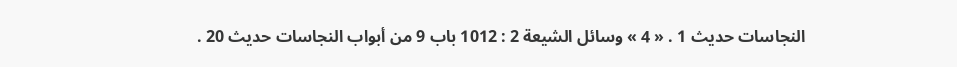النجاسات حديث 1 . « 4 » وسائل الشيعة 2 : 1012 باب 9 من أبواب النجاسات حديث 20 .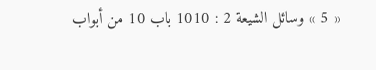« 5 » وسائل الشيعة 2 : 1010 باب 10 من أبواب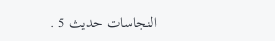النجاسات حديث 5 .